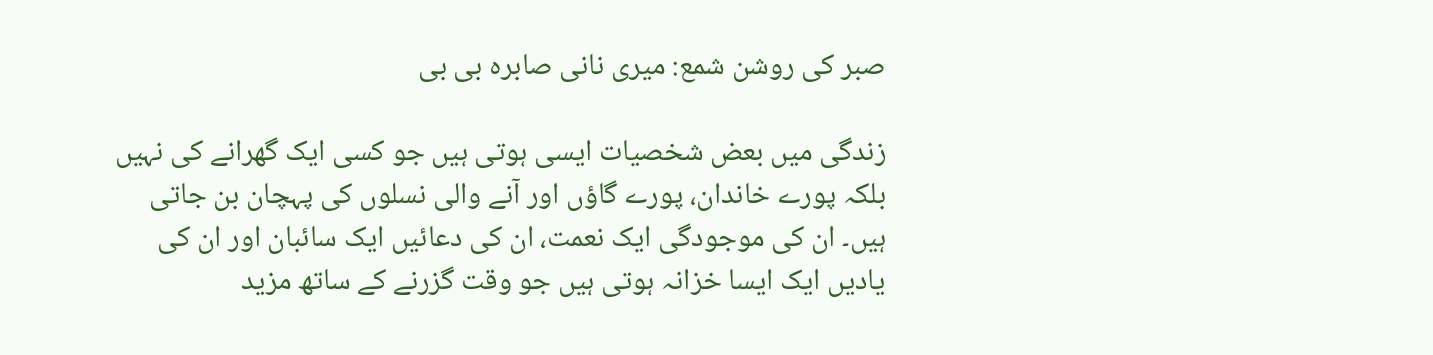صبر کی روشن شمع: میری نانی صابرہ بی بی

زندگی میں بعض شخصیات ایسی ہوتی ہیں جو کسی ایک گھرانے کی نہیں بلکہ پورے خاندان، پورے گاؤں اور آنے والی نسلوں کی پہچان بن جاتی ہیں۔ ان کی موجودگی ایک نعمت، ان کی دعائیں ایک سائبان اور ان کی یادیں ایک ایسا خزانہ ہوتی ہیں جو وقت گزرنے کے ساتھ مزید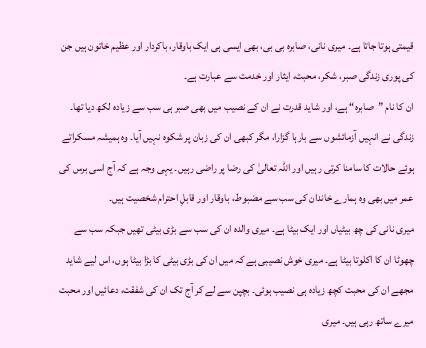قیمتی ہوتا جاتا ہے۔ میری نانی، صابرہ بی بی، بھی ایسی ہی ایک باوقار، باکردار اور عظیم خاتون ہیں جن کی پوری زندگی صبر، شکر، محبت، ایثار اور خدمت سے عبارت ہے۔
ان کا نام ”صابرہ“ ہے، اور شاید قدرت نے ان کے نصیب میں بھی صبر ہی سب سے زیادہ لکھ دیا تھا۔ زندگی نے انہیں آزمائشوں سے بارہا گزارا، مگر کبھی ان کی زبان پر شکوہ نہیں آیا۔ وہ ہمیشہ مسکراتے ہوئے حالات کا سامنا کرتی رہیں اور اللہ تعالیٰ کی رضا پر راضی رہیں۔ یہی وجہ ہے کہ آج اسی برس کی عمر میں بھی وہ ہمارے خاندان کی سب سے مضبوط، باوقار اور قابلِ احترام شخصیت ہیں۔
میری نانی کی چھ بیٹیاں اور ایک بیٹا ہے۔ میری والدہ ان کی سب سے بڑی بیٹی تھیں جبکہ سب سے چھوٹا ان کا اکلوتا بیٹا ہے۔ میری خوش نصیبی ہے کہ میں ان کی بڑی بیٹی کا بڑا بیٹا ہوں، اس لیے شاید مجھے ان کی محبت کچھ زیادہ ہی نصیب ہوئی۔ بچپن سے لے کر آج تک ان کی شفقت، دعائیں اور محبت میرے ساتھ رہی ہیں۔ میری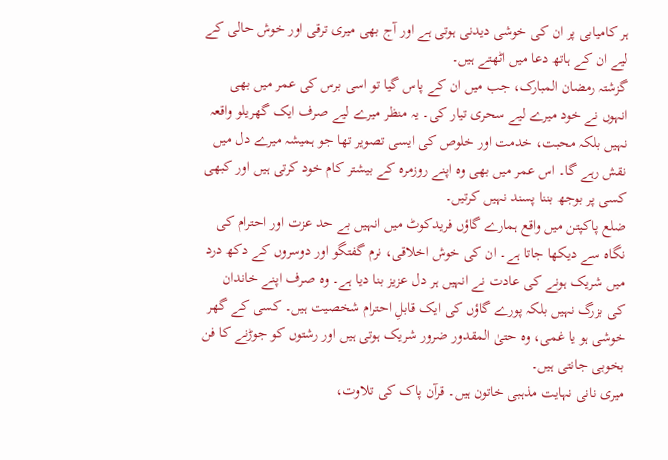ہر کامیابی پر ان کی خوشی دیدنی ہوتی ہے اور آج بھی میری ترقی اور خوش حالی کے لیے ان کے ہاتھ دعا میں اٹھتے ہیں۔
گزشتہ رمضان المبارک، جب میں ان کے پاس گیا تو اسی برس کی عمر میں بھی انہوں نے خود میرے لیے سحری تیار کی۔ یہ منظر میرے لیے صرف ایک گھریلو واقعہ نہیں بلکہ محبت، خدمت اور خلوص کی ایسی تصویر تھا جو ہمیشہ میرے دل میں نقش رہے گا۔ اس عمر میں بھی وہ اپنے روزمرہ کے بیشتر کام خود کرتی ہیں اور کبھی کسی پر بوجھ بننا پسند نہیں کرتیں۔
ضلع پاکپتن میں واقع ہمارے گاؤں فریدکوٹ میں انہیں بے حد عزت اور احترام کی نگاہ سے دیکھا جاتا ہے۔ ان کی خوش اخلاقی، نرم گفتگو اور دوسروں کے دکھ درد میں شریک ہونے کی عادت نے انہیں ہر دل عزیز بنا دیا ہے۔ وہ صرف اپنے خاندان کی بزرگ نہیں بلکہ پورے گاؤں کی ایک قابلِ احترام شخصیت ہیں۔ کسی کے گھر خوشی ہو یا غمی، وہ حتیٰ المقدور ضرور شریک ہوتی ہیں اور رشتوں کو جوڑنے کا فن بخوبی جانتی ہیں۔
میری نانی نہایت مذہبی خاتون ہیں۔ قرآن پاک کی تلاوت،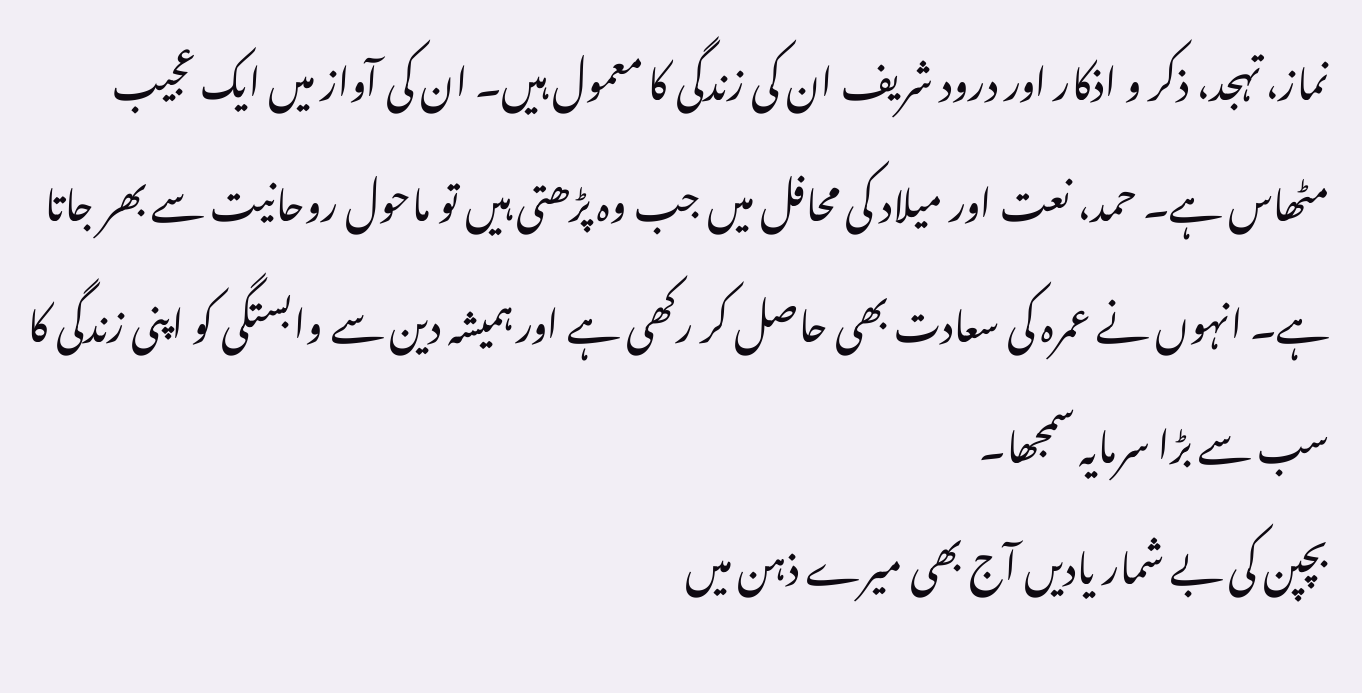نماز، تہجد، ذکر و اذکار اور درود شریف ان کی زندگی کا معمول ہیں۔ ان کی آواز میں ایک عجیب مٹھاس ہے۔ حمد، نعت اور میلاد کی محافل میں جب وہ پڑھتی ہیں تو ماحول روحانیت سے بھر جاتا ہے۔ انہوں نے عمرہ کی سعادت بھی حاصل کر رکھی ہے اور ہمیشہ دین سے وابستگی کو اپنی زندگی کا سب سے بڑا سرمایہ سمجھا۔
بچپن کی بے شمار یادیں آج بھی میرے ذہن میں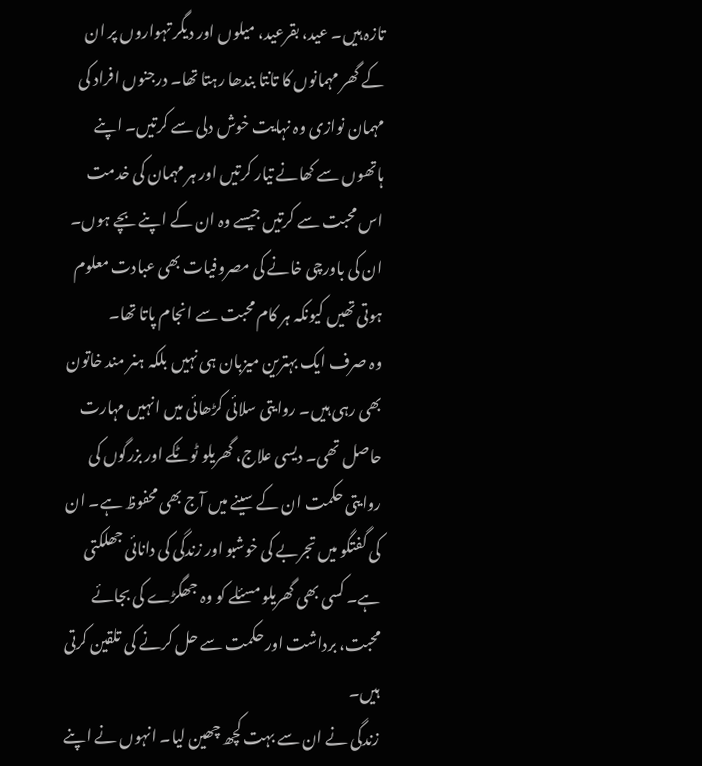تازہ ہیں۔ عید، بقرعید، میلوں اور دیگر تہواروں پر ان کے گھر مہمانوں کا تانتا بندھا رہتا تھا۔ درجنوں افراد کی مہمان نوازی وہ نہایت خوش دلی سے کرتیں۔ اپنے ہاتھوں سے کھانے تیار کرتیں اور ہر مہمان کی خدمت اس محبت سے کرتیں جیسے وہ ان کے اپنے بچے ہوں۔ ان کی باورچی خانے کی مصروفیات بھی عبادت معلوم ہوتی تھیں کیونکہ ہر کام محبت سے انجام پاتا تھا۔
وہ صرف ایک بہترین میزبان ہی نہیں بلکہ ہنر مند خاتون بھی رہی ہیں۔ روایتی سلائی کڑھائی میں انہیں مہارت حاصل تھی۔ دیسی علاج، گھریلو ٹوٹکے اور بزرگوں کی روایتی حکمت ان کے سینے میں آج بھی محفوظ ہے۔ ان کی گفتگو میں تجربے کی خوشبو اور زندگی کی دانائی جھلکتی ہے۔ کسی بھی گھریلو مسئلے کو وہ جھگڑے کی بجائے محبت، برداشت اور حکمت سے حل کرنے کی تلقین کرتی ہیں۔
زندگی نے ان سے بہت کچھ چھین لیا۔ انہوں نے اپنے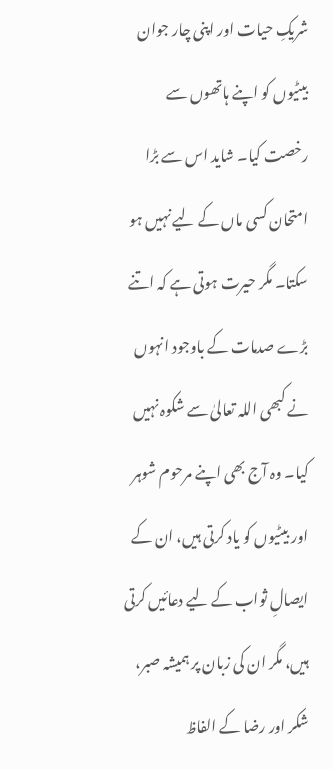شریکِ حیات اور اپنی چار جوان بیٹیوں کو اپنے ہاتھوں سے رخصت کیا۔ شاید اس سے بڑا امتحان کسی ماں کے لیے نہیں ہو سکتا۔ مگر حیرت ہوتی ہے کہ اتنے بڑے صدمات کے باوجود انہوں نے کبھی اللہ تعالیٰ سے شکوہ نہیں کیا۔ وہ آج بھی اپنے مرحوم شوہر اور بیٹیوں کو یاد کرتی ہیں، ان کے ایصالِ ثواب کے لیے دعائیں کرتی ہیں، مگر ان کی زبان پر ہمیشہ صبر، شکر اور رضا کے الفاظ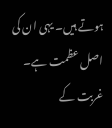ہوتے ہیں۔ یہی ان کی اصل عظمت ہے۔
غربت کے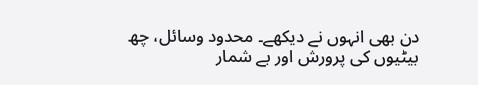دن بھی انہوں نے دیکھے۔ محدود وسائل، چھ بیٹیوں کی پرورش اور بے شمار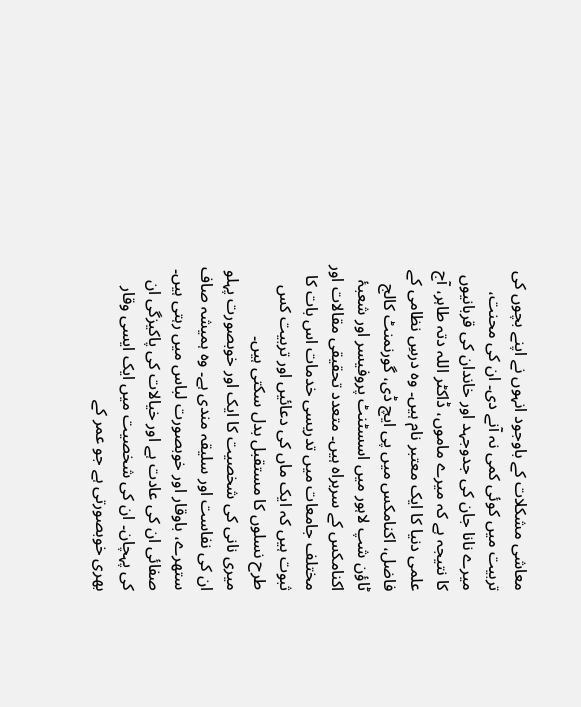معاشی مشکلات کے باوجود انہوں نے اپنے بچوں کی تربیت میں کوئی کمی نہ آنے دی۔ ان کی محنت، میرے نانا جان کی جدوجہد اور خاندان کی قربانیوں کا نتیجہ ہے کہ میرے ماموں، ڈاکٹر اللہ دتہ طاہر، آج علمی دنیا کا ایک معتبر نام ہیں۔ وہ درسِ نظامی کے فاضل، اکنامکس میں پی ایچ ڈی، گورنمنٹ کالج ٹاؤن شپ لاہور میں اسسٹنٹ پروفیسر اور شعبۂ اکنامکس کے سربراہ ہیں۔ متعدد تحقیقی مقالات اور مختلف جامعات میں تدریسی خدمات اس بات کا ثبوت ہیں کہ ایک ماں کی دعائیں اور تربیت کس طرح نسلوں کا مستقبل بدل سکتی ہیں۔
میری نانی کی شخصیت کا ایک اور خوبصورت پہلو ان کی نفاست اور سلیقہ مندی ہے۔ وہ ہمیشہ صاف ستھرے، باوقار اور خوبصورت لباس میں رہتی ہیں۔ صفائی ان کی عادت ہے اور خیالات کی پاکیزگی ان کی پہچان۔ ان کی شخصیت میں ایک ایسی وقار بھری خوبصورتی ہے جو عمر کے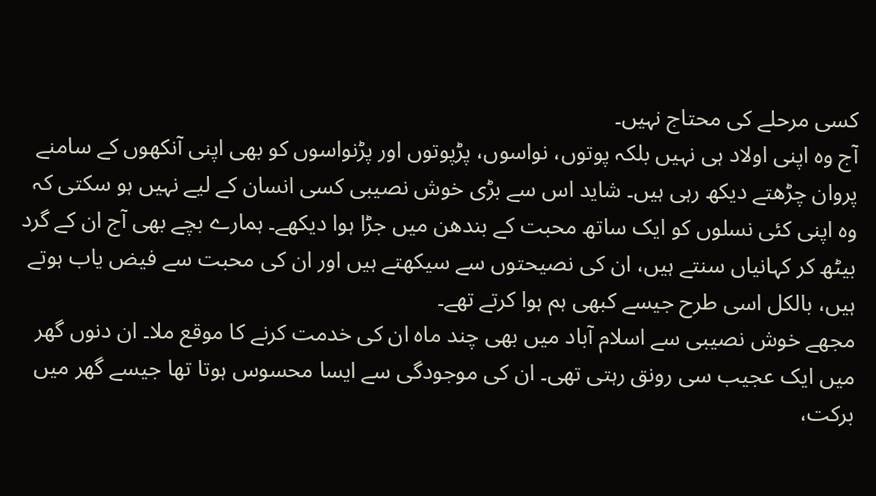کسی مرحلے کی محتاج نہیں۔
آج وہ اپنی اولاد ہی نہیں بلکہ پوتوں، نواسوں، پڑپوتوں اور پڑنواسوں کو بھی اپنی آنکھوں کے سامنے پروان چڑھتے دیکھ رہی ہیں۔ شاید اس سے بڑی خوش نصیبی کسی انسان کے لیے نہیں ہو سکتی کہ وہ اپنی کئی نسلوں کو ایک ساتھ محبت کے بندھن میں جڑا ہوا دیکھے۔ ہمارے بچے بھی آج ان کے گرد بیٹھ کر کہانیاں سنتے ہیں، ان کی نصیحتوں سے سیکھتے ہیں اور ان کی محبت سے فیض یاب ہوتے ہیں، بالکل اسی طرح جیسے کبھی ہم ہوا کرتے تھے۔
مجھے خوش نصیبی سے اسلام آباد میں بھی چند ماہ ان کی خدمت کرنے کا موقع ملا۔ ان دنوں گھر میں ایک عجیب سی رونق رہتی تھی۔ ان کی موجودگی سے ایسا محسوس ہوتا تھا جیسے گھر میں برکت،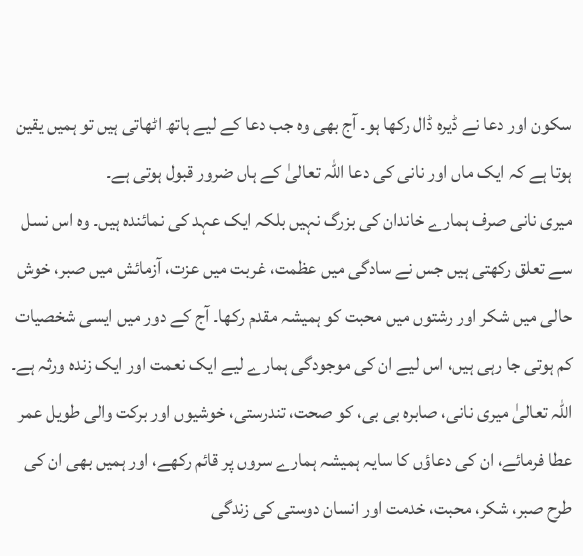سکون اور دعا نے ڈیرہ ڈال رکھا ہو۔ آج بھی وہ جب دعا کے لیے ہاتھ اٹھاتی ہیں تو ہمیں یقین ہوتا ہے کہ ایک ماں اور نانی کی دعا اللہ تعالیٰ کے ہاں ضرور قبول ہوتی ہے۔
میری نانی صرف ہمارے خاندان کی بزرگ نہیں بلکہ ایک عہد کی نمائندہ ہیں۔ وہ اس نسل سے تعلق رکھتی ہیں جس نے سادگی میں عظمت، غربت میں عزت، آزمائش میں صبر، خوش حالی میں شکر اور رشتوں میں محبت کو ہمیشہ مقدم رکھا۔ آج کے دور میں ایسی شخصیات کم ہوتی جا رہی ہیں، اس لیے ان کی موجودگی ہمارے لیے ایک نعمت اور ایک زندہ ورثہ ہے۔
اللہ تعالیٰ میری نانی، صابرہ بی بی، کو صحت، تندرستی، خوشیوں اور برکت والی طویل عمر عطا فرمائے، ان کی دعاؤں کا سایہ ہمیشہ ہمارے سروں پر قائم رکھے، اور ہمیں بھی ان کی طرح صبر، شکر، محبت، خدمت اور انسان دوستی کی زندگی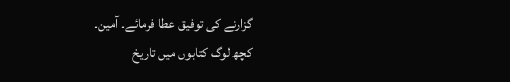گزارنے کی توفیق عطا فرمائے۔ آمین۔
کچھ لوگ کتابوں میں تاریخ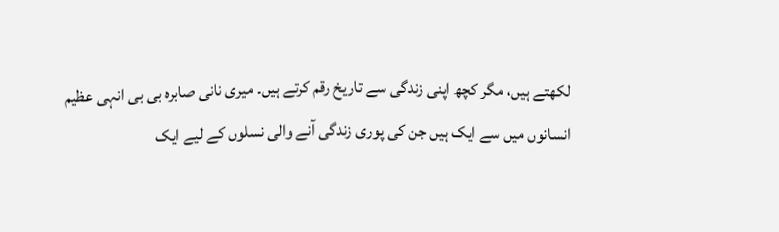لکھتے ہیں، مگر کچھ اپنی زندگی سے تاریخ رقم کرتے ہیں۔ میری نانی صابرہ بی بی انہی عظیم انسانوں میں سے ایک ہیں جن کی پوری زندگی آنے والی نسلوں کے لیے ایک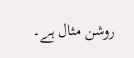روشن مثال ہے۔